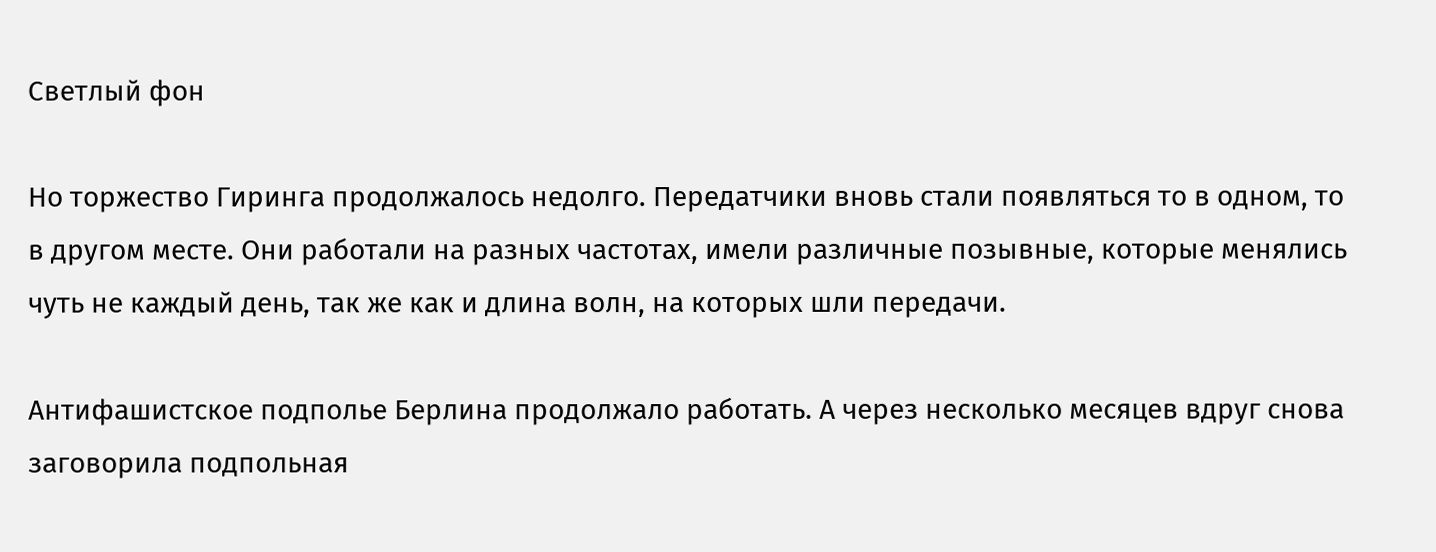Светлый фон

Но торжество Гиринга продолжалось недолго. Передатчики вновь стали появляться то в одном, то в другом месте. Они работали на разных частотах, имели различные позывные, которые менялись чуть не каждый день, так же как и длина волн, на которых шли передачи.

Антифашистское подполье Берлина продолжало работать. А через несколько месяцев вдруг снова заговорила подпольная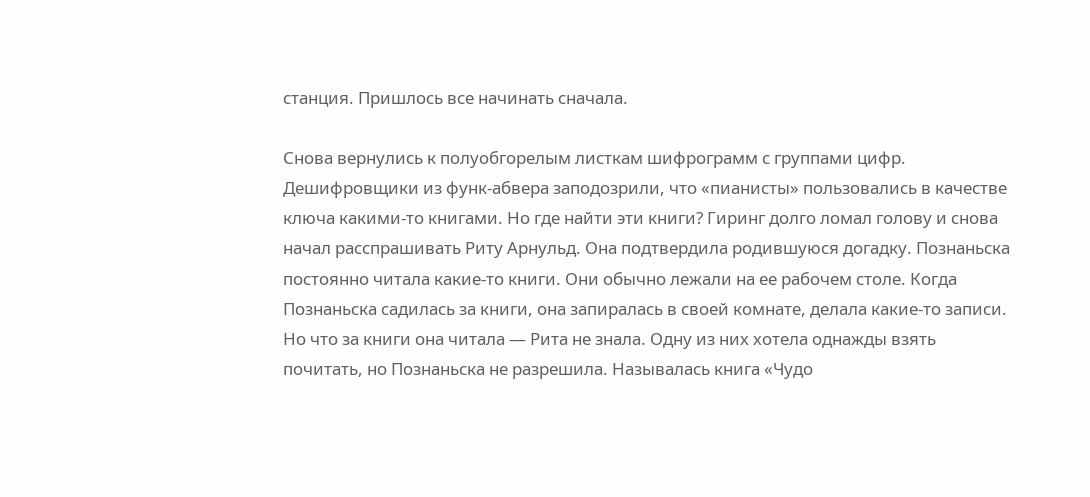станция. Пришлось все начинать сначала.

Снова вернулись к полуобгорелым листкам шифрограмм с группами цифр. Дешифровщики из функ-абвера заподозрили, что «пианисты» пользовались в качестве ключа какими-то книгами. Но где найти эти книги? Гиринг долго ломал голову и снова начал расспрашивать Риту Арнульд. Она подтвердила родившуюся догадку. Познаньска постоянно читала какие-то книги. Они обычно лежали на ее рабочем столе. Когда Познаньска садилась за книги, она запиралась в своей комнате, делала какие-то записи. Но что за книги она читала — Рита не знала. Одну из них хотела однажды взять почитать, но Познаньска не разрешила. Называлась книга «Чудо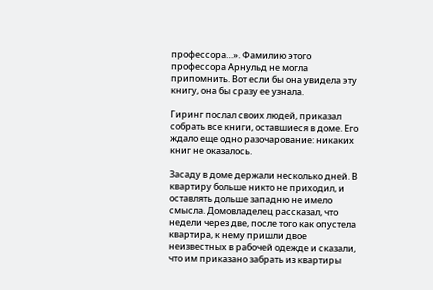профессора…». Фамилию этого профессора Арнульд не могла припомнить. Вот если бы она увидела эту книгу, она бы сразу ее узнала.

Гиринг послал своих людей, приказал собрать все книги, оставшиеся в доме. Его ждало еще одно разочарование: никаких книг не оказалось.

Засаду в доме держали несколько дней. В квартиру больше никто не приходил, и оставлять дольше западню не имело смысла. Домовладелец рассказал, что недели через две, после того как опустела квартира, к нему пришли двое неизвестных в рабочей одежде и сказали, что им приказано забрать из квартиры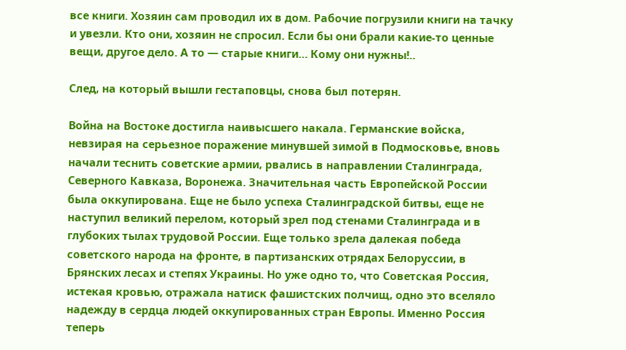все книги. Хозяин сам проводил их в дом. Рабочие погрузили книги на тачку и увезли. Кто они, хозяин не спросил. Если бы они брали какие-то ценные вещи, другое дело. А то — старые книги… Кому они нужны!..

След, на который вышли гестаповцы, снова был потерян.

Война на Востоке достигла наивысшего накала. Германские войска, невзирая на серьезное поражение минувшей зимой в Подмосковье, вновь начали теснить советские армии, рвались в направлении Сталинграда, Северного Кавказа, Воронежа. Значительная часть Европейской России была оккупирована. Еще не было успеха Сталинградской битвы, еще не наступил великий перелом, который зрел под стенами Сталинграда и в глубоких тылах трудовой России. Еще только зрела далекая победа советского народа на фронте, в партизанских отрядах Белоруссии, в Брянских лесах и степях Украины. Но уже одно то, что Советская Россия, истекая кровью, отражала натиск фашистских полчищ, одно это вселяло надежду в сердца людей оккупированных стран Европы. Именно Россия теперь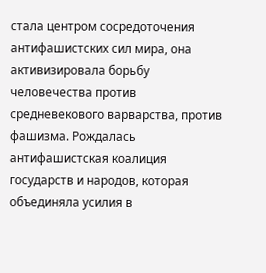стала центром сосредоточения антифашистских сил мира, она активизировала борьбу человечества против средневекового варварства, против фашизма. Рождалась антифашистская коалиция государств и народов, которая объединяла усилия в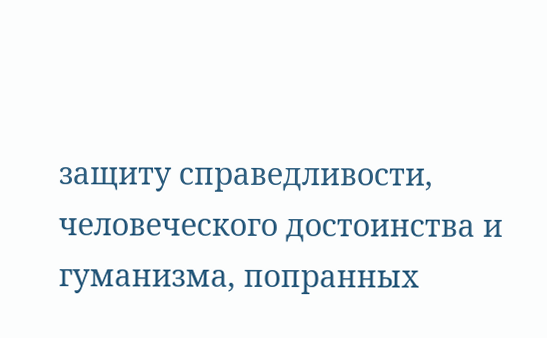защиту справедливости, человеческого достоинства и гуманизма, попранных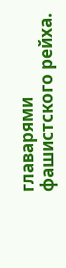главарями фашистского рейха.